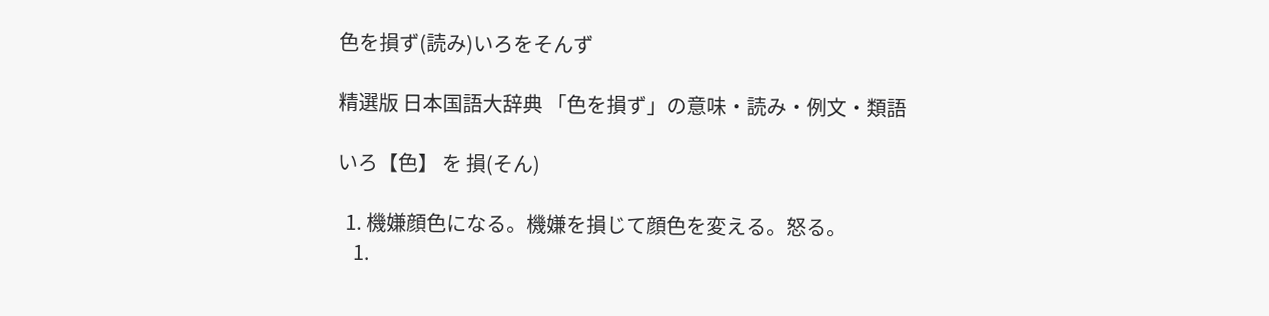色を損ず(読み)いろをそんず

精選版 日本国語大辞典 「色を損ず」の意味・読み・例文・類語

いろ【色】 を 損(そん)

  1. 機嫌顔色になる。機嫌を損じて顔色を変える。怒る。
    1.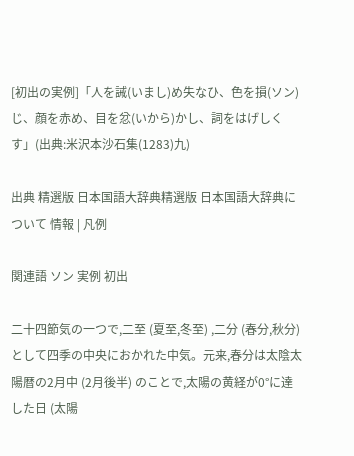[初出の実例]「人を誡(いまし)め失なひ、色を損(ソン)じ、顔を赤め、目を忿(いから)かし、詞をはげしくす」(出典:米沢本沙石集(1283)九)

出典 精選版 日本国語大辞典精選版 日本国語大辞典について 情報 | 凡例

関連語 ソン 実例 初出

二十四節気の一つで,二至 (夏至,冬至) ,二分 (春分,秋分) として四季の中央におかれた中気。元来,春分は太陰太陽暦の2月中 (2月後半) のことで,太陽の黄経が0°に達した日 (太陽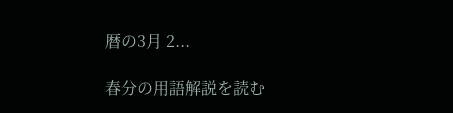暦の3月 2...

春分の用語解説を読む